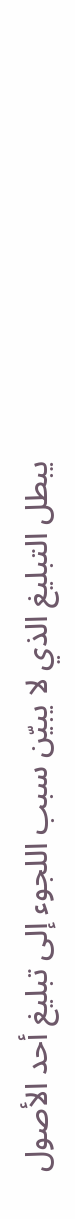يبطل التبليغ الذي لا يبيّن سبب اللجوء إلى تبليغ أحد الأصول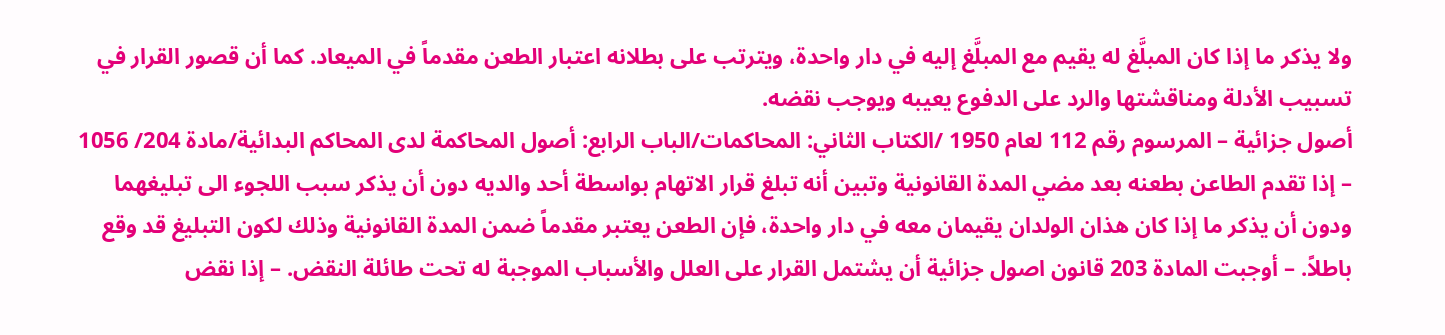ولا يذكر ما إذا كان المبلَّغ له يقيم مع المبلَّغ إليه في دار واحدة، ويترتب على بطلانه اعتبار الطعن مقدماً في الميعاد. كما أن قصور القرار في تسبيب الأدلة ومناقشتها والرد على الدفوع يعيبه ويوجب نقضه.
أصول جزائية – المرسوم رقم 112 لعام 1950 /الكتاب الثاني: المحاكمات/الباب الرابع: أصول المحاكمة لدى المحاكم البدائية/مادة 204/ 1056 – إذا تقدم الطاعن بطعنه بعد مضي المدة القانونية وتبين أنه تبلغ قرار الاتهام بواسطة أحد والديه دون أن يذكر سبب اللجوء الى تبليغهما ودون أن يذكر ما إذا كان هذان الولدان يقيمان معه في دار واحدة، فإن الطعن يعتبر مقدماً ضمن المدة القانونية وذلك لكون التبليغ قد وقع باطلاً. – أوجبت المادة 203 قانون اصول جزائية أن يشتمل القرار على العلل والأسباب الموجبة له تحت طائلة النقض. – إذا نقض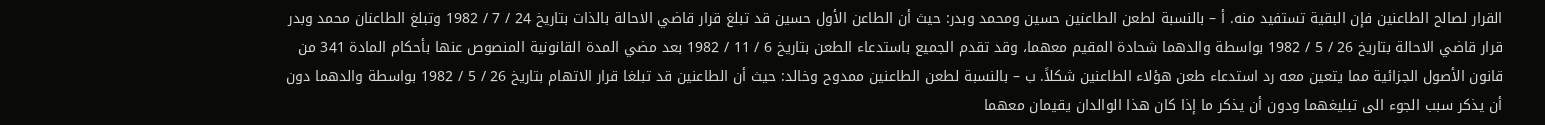القرار لصالح الطاعنين فإن البقية تستفيد منه. أ – بالنسبة لطعن الطاعنين حسين ومحمد وبدر: حيث أن الطاعن الأول حسين قد تبلغ قرار قاضي الاحالة بالذات بتاريخ 24 / 7 / 1982 وتبلغ الطاعنان محمد وبدر قرار قاضي الاحالة بتاريخ 26 / 5 / 1982 بواسطة والدهما شحادة المقيم معهما، وقد تقدم الجميع باستدعاء الطعن بتاريخ 6 / 11 / 1982 بعد مضي المدة القانونية المنصوص عنها بأحكام المادة 341 من قانون الأصول الجزائية مما يتعين معه رد استدعاء طعن هؤلاء الطاعنين شكلاً. ب – بالنسبة لطعن الطاعنين ممدوح وخالد: حيث أن الطاعنين قد تبلغا قرار الاتهام بتاريخ 26 / 5 / 1982 بواسطة والدهما دون أن يذكر سبب الجوء الى تبليغهما ودون أن يذكر ما إذا كان هذا الوالدان يقيمان معهما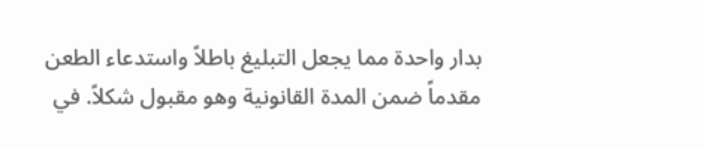بدار واحدة مما يجعل التبليغ باطلاً واستدعاء الطعن مقدماً ضمن المدة القانونية وهو مقبول شكلاً. في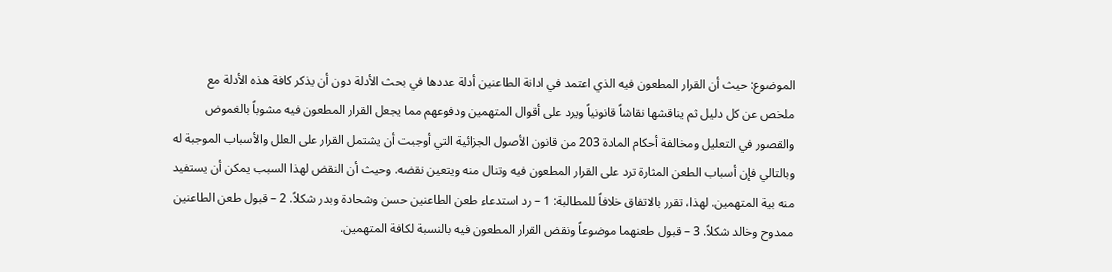الموضوع: حيث أن القرار المطعون فيه الذي اعتمد في ادانة الطاعنين أدلة عددها في بحث الأدلة دون أن يذكر كافة هذه الأدلة مع ملخص عن كل دليل ثم يناقشها نقاشاً قانونياً ويرد على أقوال المتهمين ودفوعهم مما يجعل القرار المطعون فيه مشوباً بالغموض والقصور في التعليل ومخالفة أحكام المادة 203 من قانون الأصول الجزائية التي أوجبت أن يشتمل القرار على العلل والأسباب الموجبة له وبالتالي فإن أسباب الطعن المثارة ترد على القرار المطعون فيه وتنال منه ويتعين نقضه. وحيث أن النقض لهذا السبب يمكن أن يستفيد منه بية المتهمين. لهذا، تقرر بالاتفاق خلافاً للمطالبة: 1 – رد استدعاء طعن الطاعنين حسن وشحادة وبدر شكلاً. 2 – قبول طعن الطاعنين ممدوح وخالد شكلاً. 3 – قبول طعنهما موضوعاً ونقض القرار المطعون فيه بالنسبة لكافة المتهمين.